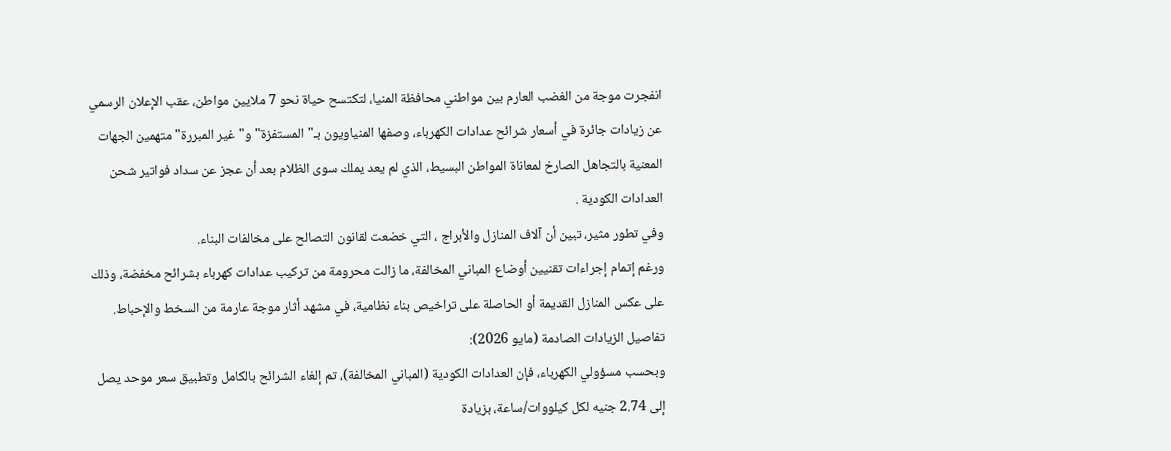انفجرت موجة من الغضب العارم بين مواطني محافظة المنيا، لتكتسح حياة نحو 7 ملايين مواطن، عقب الإعلان الرسمي عن زيادات جائرة في أسعار شرائح عدادات الكهرباء، وصفها المنياويون بـ"المستفزة" و"غير المبررة" متهمين الجهات المعنية بالتجاهل الصارخ لمعاناة المواطن البسيط، الذي لم يعد يملك سوى الظلام بعد أن عجز عن سداد فواتير شحن العدادات الكودية .
وفي تطور مثير، تبين أن آلاف المنازل والأبراج ، التي خضعت لقانون التصالح على مخالفات البناء.
ورغم إتمام إجراءات تقنيين أوضاع المباني المخالفة، ما زالت محرومة من تركيب عدادات كهرباء بشرائح مخفضة، وذلك على عكس المنازل القديمة أو الحاصلة على تراخيص بناء نظامية، في مشهد أثار موجة عارمة من السخط والإحباط.
تفاصيل الزيادات الصادمة (مايو 2026):
وبحسب مسؤولي الكهرباء، فإن العدادات الكودية (المباني المخالفة)، تم إلغاء الشرائح بالكامل وتطبيق سعر موحد يصل إلى 2.74 جنيه لكل كيلووات/ساعة، بزيادة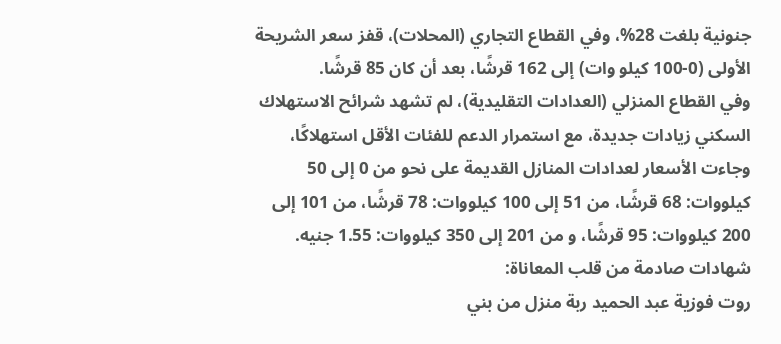جنونية بلغت 28%، وفي القطاع التجاري (المحلات)، قفز سعر الشريحة الأولى (0-100 كيلو وات) إلى 162 قرشًا، بعد أن كان 85 قرشًا.
وفي القطاع المنزلي (العدادات التقليدية)، لم تشهد شرائح الاستهلاك السكني زيادات جديدة، مع استمرار الدعم للفئات الأقل استهلاكًا، وجاءت الأسعار لعدادات المنازل القديمة على نحو من 0 إلى 50 كيلووات: 68 قرشًا، من 51 إلى 100 كيلووات: 78 قرشًا، من 101 إلى 200 كيلووات: 95 قرشًا، و من 201 إلى 350 كيلووات: 1.55 جنيه.
شهادات صادمة من قلب المعاناة:
روت فوزية عبد الحميد ربة منزل من بني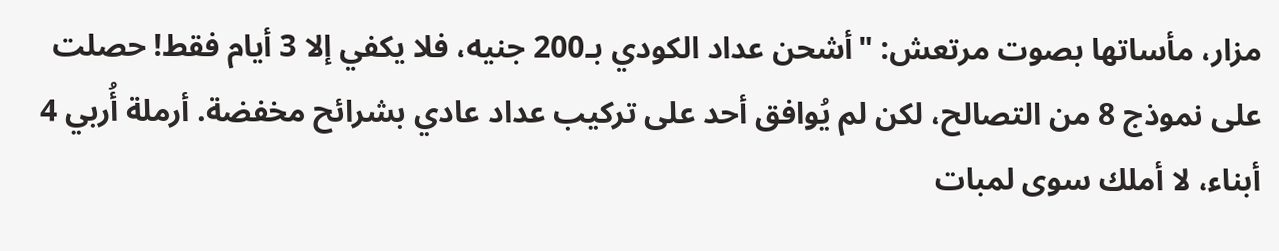مزار، مأساتها بصوت مرتعش: "أشحن عداد الكودي بـ200 جنيه، فلا يكفي إلا 3 أيام فقط! حصلت على نموذج 8 من التصالح، لكن لم يُوافق أحد على تركيب عداد عادي بشرائح مخفضة. أرملة أُربي 4 أبناء، لا أملك سوى لمبات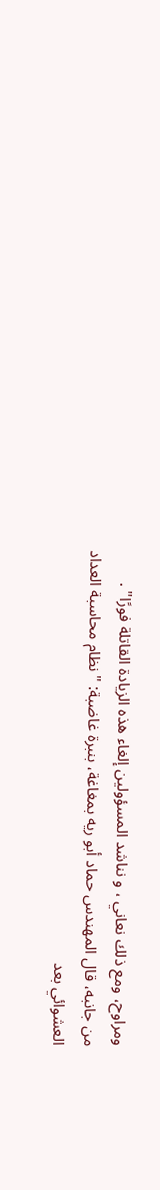ومراوح، ومع ذلك نعاني ، و نناشد المسؤولين إلغاء هذه الزيادة القاتلة فورًا" .
من جانبه، قال المهندس حماد أبو ريه بمغاغة، بنبرة غاضبة: "نظام محاسبة العداد العشوائي بعد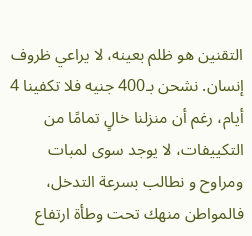التقنين هو ظلم بعينه، لا يراعي ظروف إنسان. نشحن بـ400 جنيه فلا تكفينا 4 أيام، رغم أن منزلنا خالٍ تمامًا من التكييفات، لا يوجد سوى لمبات ومراوح و نطالب بسرعة التدخل، فالمواطن منهك تحت وطأة ارتفاع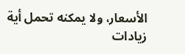الأسعار، ولا يمكنه تحمل أية زيادات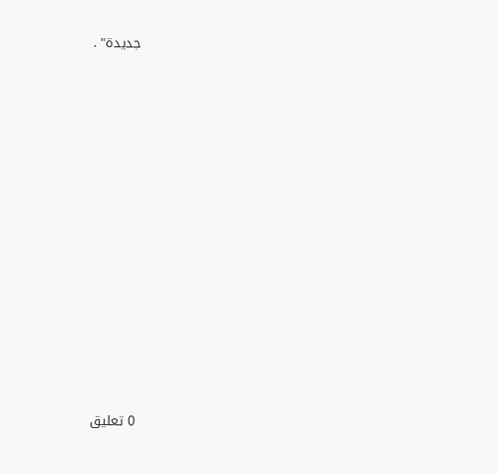جديدة" .


















0 تعليق